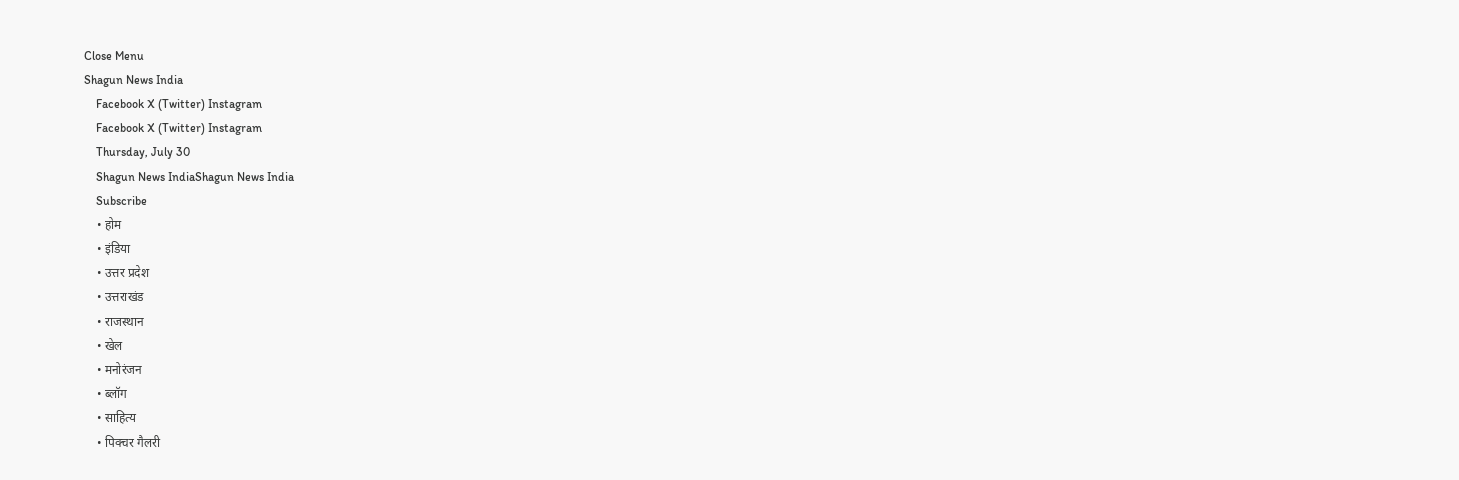Close Menu
Shagun News India
    Facebook X (Twitter) Instagram
    Facebook X (Twitter) Instagram
    Thursday, July 30
    Shagun News IndiaShagun News India
    Subscribe
    • होम
    • इंडिया
    • उत्तर प्रदेश
    • उत्तराखंड
    • राजस्थान
    • खेल
    • मनोरंजन
    • ब्लॉग
    • साहित्य
    • पिक्चर गैलरी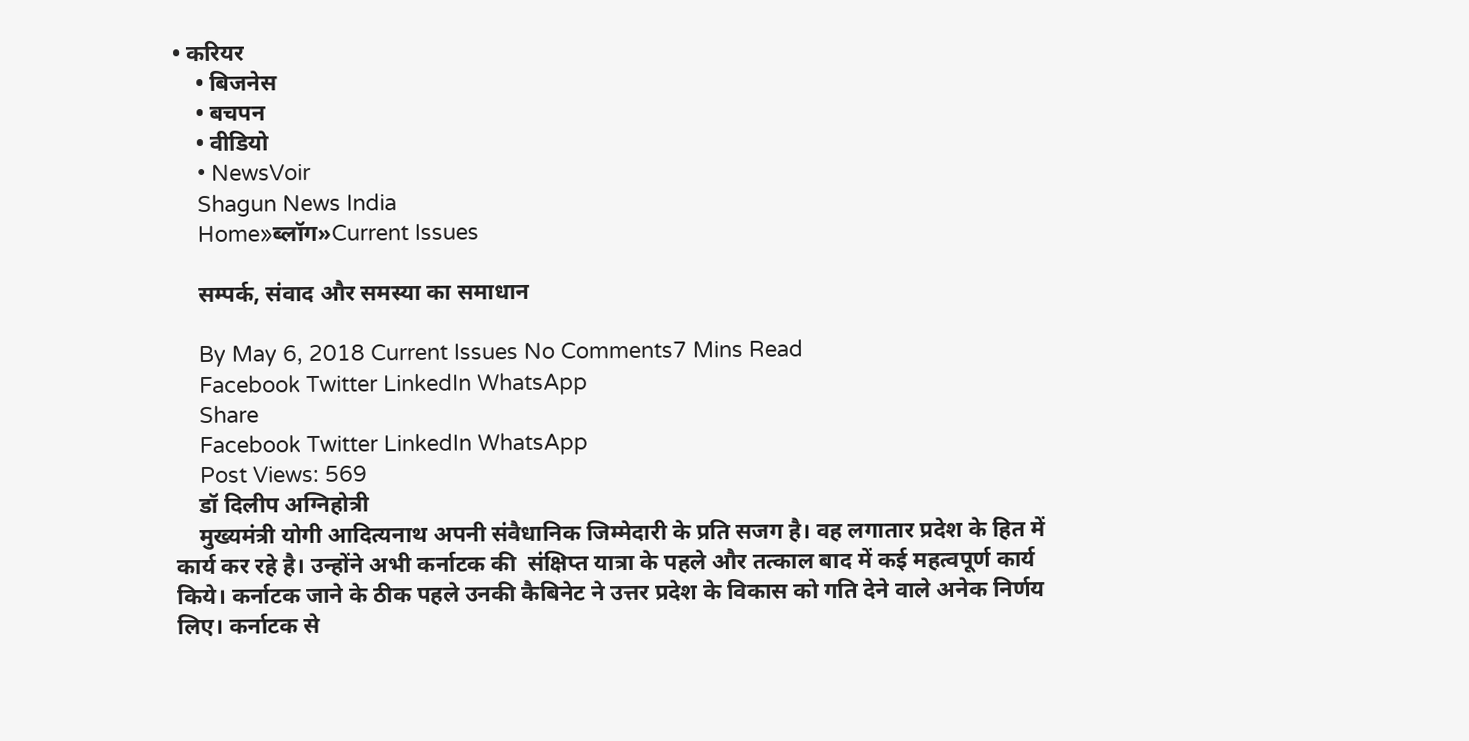• करियर
    • बिजनेस
    • बचपन
    • वीडियो
    • NewsVoir
    Shagun News India
    Home»ब्लॉग»Current Issues

    सम्पर्क, संवाद और समस्या का समाधान

    By May 6, 2018 Current Issues No Comments7 Mins Read
    Facebook Twitter LinkedIn WhatsApp
    Share
    Facebook Twitter LinkedIn WhatsApp
    Post Views: 569
    डॉ दिलीप अग्निहोत्री
    मुख्यमंत्री योगी आदित्यनाथ अपनी संवैधानिक जिम्मेदारी के प्रति सजग है। वह लगातार प्रदेश के हित में कार्य कर रहे है। उन्होंने अभी कर्नाटक की  संक्षिप्त यात्रा के पहले और तत्काल बाद में कई महत्वपूर्ण कार्य किये। कर्नाटक जाने के ठीक पहले उनकी कैबिनेट ने उत्तर प्रदेश के विकास को गति देने वाले अनेक निर्णय लिए। कर्नाटक से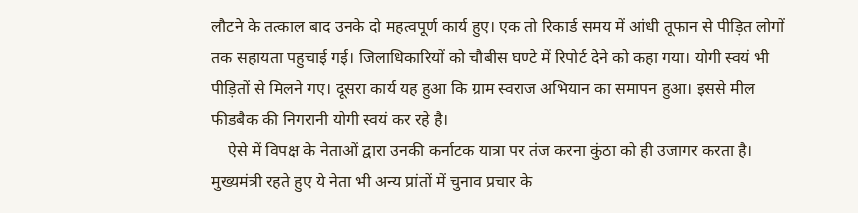लौटने के तत्काल बाद उनके दो महत्वपूर्ण कार्य हुए। एक तो रिकार्ड समय में आंधी तूफान से पीड़ित लोगों तक सहायता पहुचाई गई। जिलाधिकारियों को चौबीस घण्टे में रिपोर्ट देने को कहा गया। योगी स्वयं भी पीड़ितों से मिलने गए। दूसरा कार्य यह हुआ कि ग्राम स्वराज अभियान का समापन हुआ। इससे मील फीडबैक की निगरानी योगी स्वयं कर रहे है।
    ऐसे में विपक्ष के नेताओं द्वारा उनकी कर्नाटक यात्रा पर तंज करना कुंठा को ही उजागर करता है। मुख्यमंत्री रहते हुए ये नेता भी अन्य प्रांतों में चुनाव प्रचार के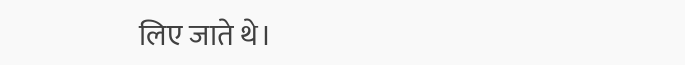लिए जाते थे।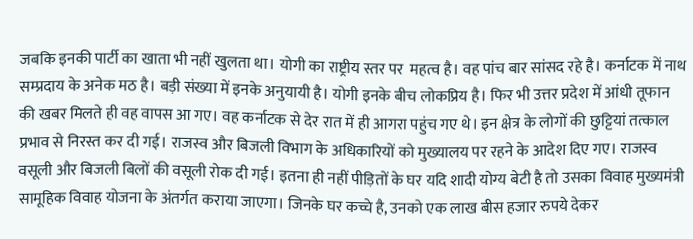जबकि इनकी पार्टी का खाता भी नहीं खुलता था। योगी का राष्ट्रीय स्तर पर  महत्व है। वह पांच बार सांसद रहे है। कर्नाटक में नाथ सम्प्रदाय के अनेक मठ है। बड़ी संख्या में इनके अनुयायी है। योगी इनके बीच लोकप्रिय है। फिर भी उत्तर प्रदेश में आंधी तूफान की खबर मिलते ही वह वापस आ गए। वह कर्नाटक से देर रात में ही आगरा पहुंच गए थे। इन क्षेत्र के लोगों की छुट्टियां तत्काल प्रभाव से निरस्त कर दी गई। राजस्व और बिजली विभाग के अधिकारियों को मुख्यालय पर रहने के आदेश दिए गए। राजस्व वसूली और बिजली बिलों की वसूली रोक दी गई। इतना ही नहीं पीड़ितों के घर यदि शादी योग्य बेटी है तो उसका विवाह मुख्यमंत्री सामूहिक विवाह योजना के अंतर्गत कराया जाएगा। जिनके घर कच्चे है, उनको एक लाख बीस हजार रुपये देकर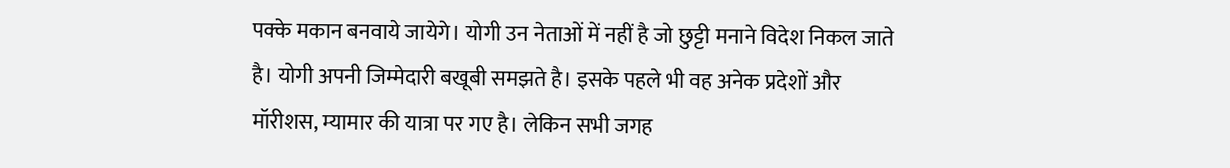पक्के मकान बनवाये जायेगे। योगी उन नेताओं में नहीं है जो छुट्टी मनाने विदेश निकल जाते है। योगी अपनी जिम्मेदारी बखूबी समझते है। इसके पहले भी वह अनेक प्रदेशों और मॉरीशस, म्यामार की यात्रा पर गए है। लेकिन सभी जगह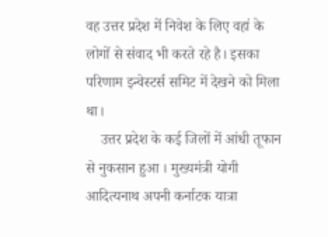वह उत्तर प्रदेश में निवेश के लिए वहां के लोगों से संवाद भी करते रहे है। इसका परिणाम इन्वेस्टर्स समिट में देखने को मिला था।
    उत्तर प्रदेश के कई जिलों में आंधी तूफान से नुकसान हुआ । मुख्यमंत्री योगी आदित्यनाथ अपनी कर्नाटक यात्रा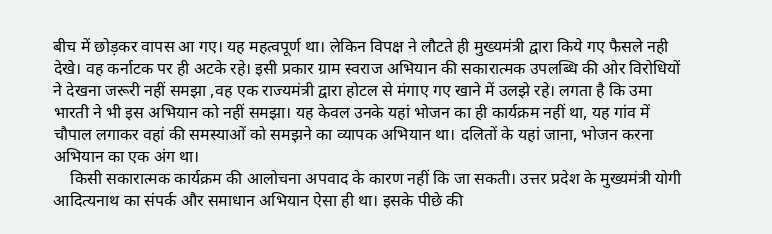बीच में छोड़कर वापस आ गए। यह महत्वपूर्ण था। लेकिन विपक्ष ने लौटते ही मुख्यमंत्री द्वारा किये गए फैसले नही देखे। वह कर्नाटक पर ही अटके रहे। इसी प्रकार ग्राम स्वराज अभियान की सकारात्मक उपलब्धि की ओर विरोधियों ने देखना जरूरी नहीं समझा ,वह एक राज्यमंत्री द्वारा होटल से मंगाए गए खाने में उलझे रहे। लगता है कि उमा भारती ने भी इस अभियान को नहीं समझा। यह केवल उनके यहां भोजन का ही कार्यक्रम नहीं था, यह गांव में चौपाल लगाकर वहां की समस्याओं को समझने का व्यापक अभियान था। दलितों के यहां जाना, भोजन करना अभियान का एक अंग था।
    किसी सकारात्मक कार्यक्रम की आलोचना अपवाद के कारण नहीं कि जा सकती। उत्तर प्रदेश के मुख्यमंत्री योगी आदित्यनाथ का संपर्क और समाधान अभियान ऐसा ही था। इसके पीछे की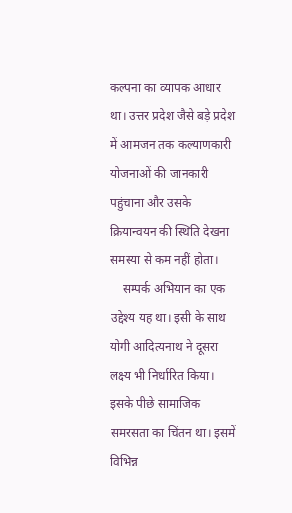कल्पना का व्यापक आधार था। उत्तर प्रदेश जैसे बड़े प्रदेश में आमजन तक कल्याणकारी योजनाओं की जानकारी पहुंचाना और उसके क्रियान्वयन की स्थिति देखना समस्या से कम नहीं होता।
    सम्पर्क अभियान का एक उद्देश्य यह था। इसी के साथ योगी आदित्यनाथ ने दूसरा लक्ष्य भी निर्धारित किया। इसके पीछे सामाजिक समरसता का चिंतन था। इसमें विभिन्न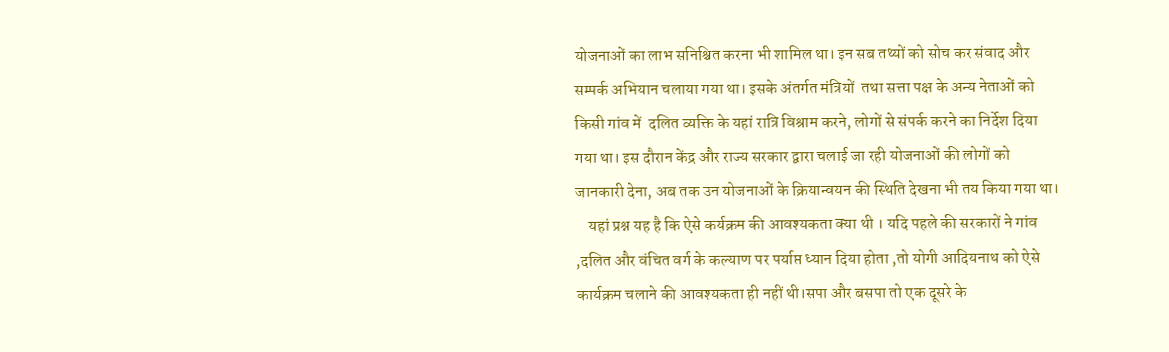योजनाओं का लाभ सनिश्चित करना भी शामिल था। इन सब तथ्यों को सोच कर संवाद और सम्पर्क अभियान चलाया गया था। इसके अंतर्गत मंत्रियों  तथा सत्ता पक्ष के अन्य नेताओं को किसी गांव में  दलित व्यक्ति के यहां रात्रि विश्राम करने, लोगों से संपर्क करने का निर्देश दिया गया था। इस दौरान केंद्र और राज्य सरकार द्वारा चलाई जा रही योजनाओं की लोगों को जानकारी देना, अब तक उन योजनाओं के क्रियान्वयन की स्थिति देखना भी तय किया गया था।
    यहां प्रश्न यह है कि ऐसे कर्यक्रम की आवश्यकता क्या थी । यदि पहले की सरकारों ने गांव ,दलित और वंचित वर्ग के कल्याण पर पर्याप्त ध्यान दिया होता ,तो योगी आदियनाथ को ऐसे कार्यक्रम चलाने की आवश्यकता ही नहीं थी।सपा और बसपा तो एक दूसरे के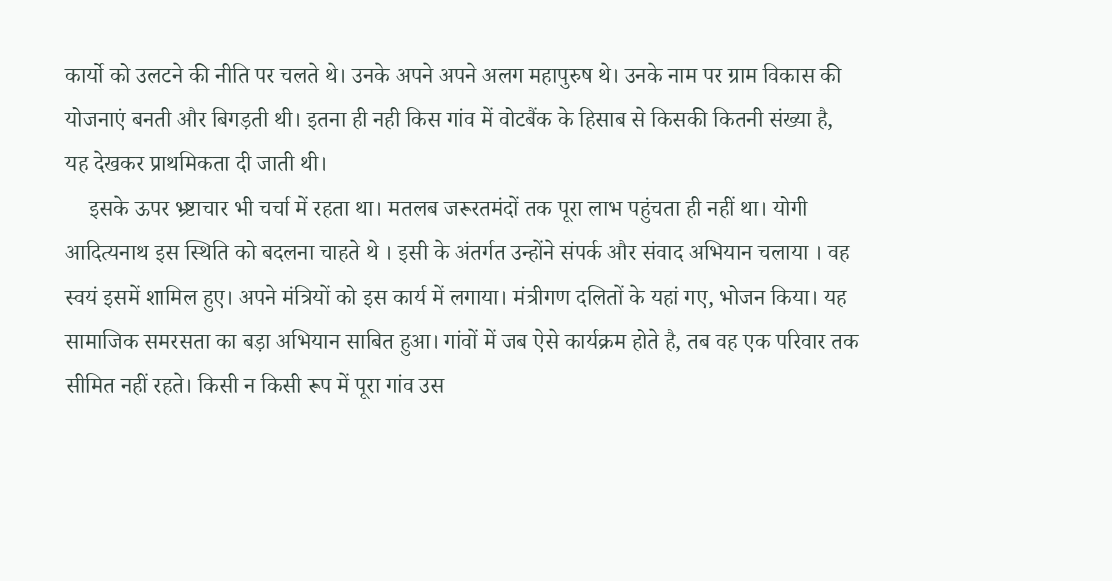कार्यो को उलटने की नीति पर चलते थे। उनके अपने अपने अलग महापुरुष थे। उनके नाम पर ग्राम विकास की योजनाएं बनती और बिगड़ती थी। इतना ही नही किस गांव में वोटबैंक के हिसाब से किसकी कितनी संख्या है, यह देखकर प्राथमिकता दी जाती थी।
    इसके ऊपर भ्र्ष्टाचार भी चर्चा में रहता था। मतलब जरूरतमंदों तक पूरा लाभ पहुंचता ही नहीं था। योगी आदित्यनाथ इस स्थिति को बदलना चाहते थे । इसी के अंतर्गत उन्होंने संपर्क और संवाद अभियान चलाया । वह स्वयं इसमें शामिल हुए। अपने मंत्रियों को इस कार्य में लगाया। मंत्रीगण दलितों के यहां गए, भोजन किया। यह सामाजिक समरसता का बड़ा अभियान साबित हुआ। गांवों में जब ऐसे कार्यक्रम होते है, तब वह एक परिवार तक सीमित नहीं रहते। किसी न किसी रूप में पूरा गांव उस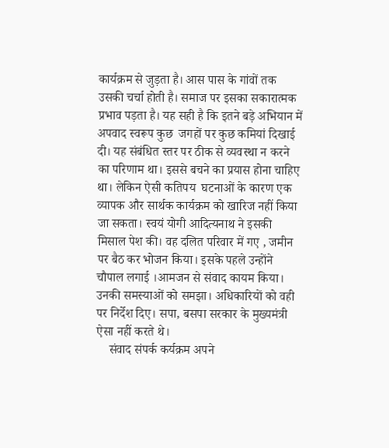कार्यक्रम से जुड़ता है। आस पास के गांवों तक उसकी चर्चा होती है। समाज पर इसका सकारात्मक प्रभाव पड़ता है। यह सही है कि इतने बड़े अभियान में अपवाद स्वरूप कुछ  जगहों पर कुछ कमियां दिखाई दी। यह संबंधित स्तर पर ठीक से व्यवस्था न करने का परिणाम था। इससे बचने का प्रयास होना चाहिए था। लेकिन ऐसी कतिपय  घटनाओं के कारण एक व्यापक और सार्थक कार्यक्रम को खारिज नहीं किया जा सकता। स्वयं योगी आदित्यनाथ ने इसकी मिसाल पेश की। वह दलित परिवार में गए , जमीन पर बैठ कर भोजन किया। इसके पहले उन्होंने चौपाल लगाई ।आमजन से संवाद कायम किया। उनकी समस्याओं को समझा। अधिकारियों को वही पर निर्देश दिए। सपा, बसपा सरकार के मुख्यमंत्री ऐसा नहीं करते थे।
    संवाद संपर्क कर्यक्रम अपने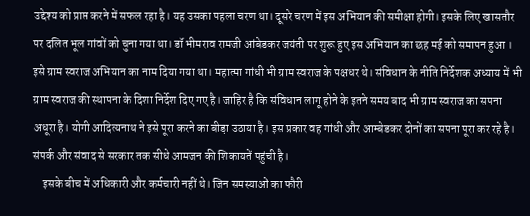उद्देश्य को प्राप्त करने में सफल रहा है। यह उसका पहला चरण था। दूसरे चरण में इस अभियान की समीक्षा होगी। इसके लिए खासतौर पर दलित भूल गांवों को चुना गया था। डॉ भीमराव रामजी आंबेडकर जयंती पर शुरू हुए इस अभियान का छह मई को समापन हुआ । इसे ग्राम स्वराज अभियान का नाम दिया गया था। महात्मा गांधी भी ग्राम स्वराज के पक्षधर थे। संविधान के नीति निर्देशक अध्याय में भी ग्राम स्वराज की स्थापना के दिशा निर्देश दिए गए है। जाहिर है कि संविधान लागू होने के इतने समय बाद भी ग्राम स्वराज का सपना अधूरा है। योगी आदित्यनाथ ने इसे पूरा करने का बीड़ा उठाया है। इस प्रकार वह गांधी और आम्बेडकर दोनों का सपना पूरा कर रहे है। संपर्क और संवाद से सरकार तक सीधे आमजन की शिकायतें पहुंची है।
    इसके बीच में अधिकारी और कर्मचारी नहीं थे। जिन समस्याओं का फौरी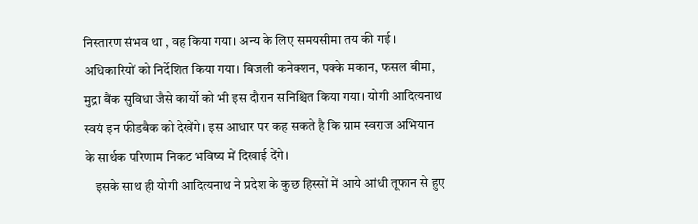निस्तारण संभव था , वह किया गया। अन्य के लिए समयसीमा तय की गई । अधिकारियों को निर्देशित किया गया। बिजली कनेक्शन, पक्के मकान, फसल बीमा, मुद्रा बैंक सुविधा जैसे कार्यो को भी इस दौरान सनिश्चित किया गया। योगी आदित्यनाथ स्वयं इन फीडबैक को देखेंगे। इस आधार पर कह सकते है कि ग्राम स्वराज अभियान के सार्थक परिणाम निकट भविष्य में दिखाई देंगे।
    इसके साथ ही योगी आदित्यनाथ ने प्रदेश के कुछ हिस्सों में आये आंधी तूफान से हुए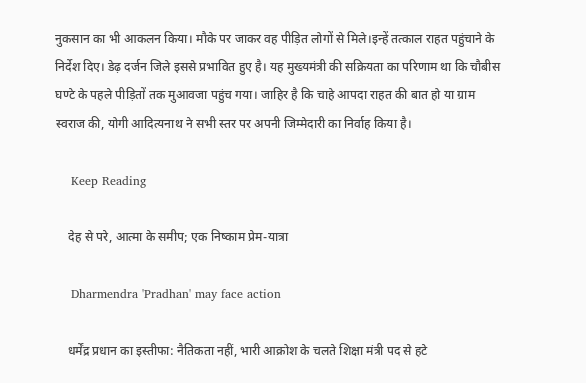नुकसान का भी आकलन किया। मौके पर जाकर वह पीड़ित लोगों से मिले।इन्हें तत्काल राहत पहुंचाने के निर्देश दिए। डेढ़ दर्जन जिले इससे प्रभावित हुए है। यह मुख्यमंत्री की सक्रियता का परिणाम था कि चौबीस घण्टे के पहले पीड़ितों तक मुआवजा पहुंच गया। जाहिर है कि चाहे आपदा राहत की बात हो या ग्राम स्वराज की, योगी आदित्यनाथ ने सभी स्तर पर अपनी जिम्मेदारी का निर्वाह किया है।

    Keep Reading

    देह से परे, आत्मा के समीप; एक निष्काम प्रेम-यात्रा

    Dharmendra 'Pradhan' may face action

    धर्मेंद्र प्रधान का इस्तीफा: नैतिकता नहीं, भारी आक्रोश के चलते शिक्षा मंत्री पद से हटे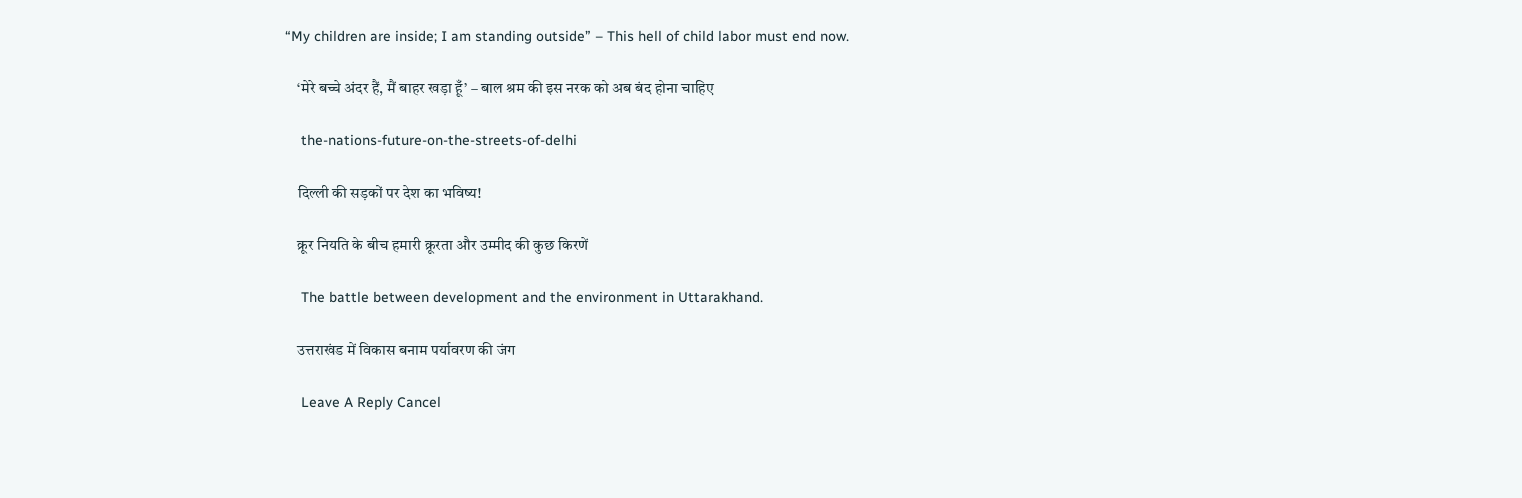“My children are inside; I am standing outside” – This hell of child labor must end now.

    ‘मेरे बच्चे अंदर हैं, मैं बाहर खड़ा हूँ’ – बाल श्रम की इस नरक को अब बंद होना चाहिए

    the-nations-future-on-the-streets-of-delhi

    दिल्ली की सड़कों पर देश का भविष्य!

    क्रूर नियति के बीच हमारी क्रूरता और उम्मीद की कुछ किरणें

    The battle between development and the environment in Uttarakhand.

    उत्तराखंड में विकास बनाम पर्यावरण की जंग

    Leave A Reply Cancel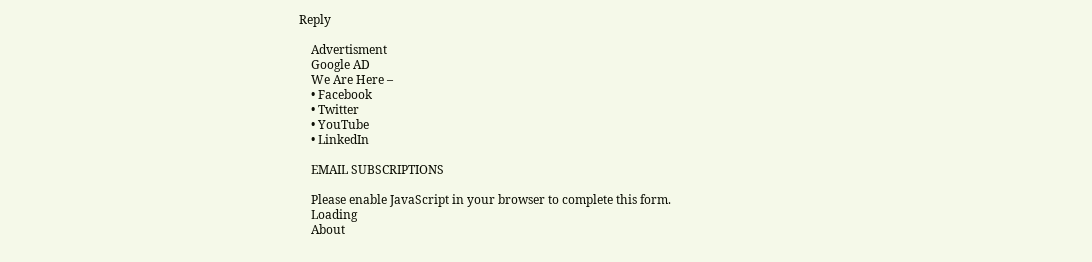Reply

    Advertisment
    Google AD
    We Are Here –
    • Facebook
    • Twitter
    • YouTube
    • LinkedIn

    EMAIL SUBSCRIPTIONS

    Please enable JavaScript in your browser to complete this form.
    Loading
    About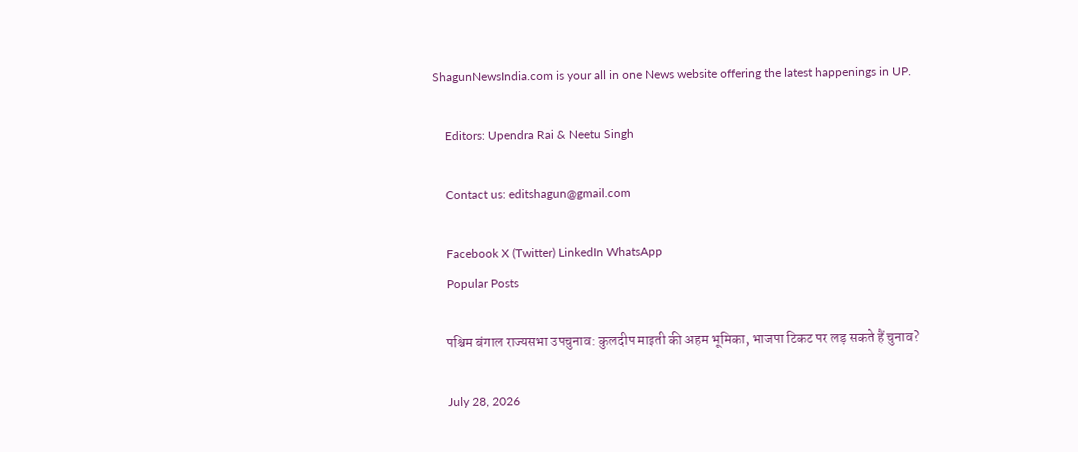ShagunNewsIndia.com is your all in one News website offering the latest happenings in UP.

    Editors: Upendra Rai & Neetu Singh

    Contact us: editshagun@gmail.com

    Facebook X (Twitter) LinkedIn WhatsApp
    Popular Posts

    पश्चिम बंगाल राज्यसभा उपचुनाव: कुलदीप माइती की अहम भूमिका, भाजपा टिकट पर लड़ सकते हैं चुनाव?

    July 28, 2026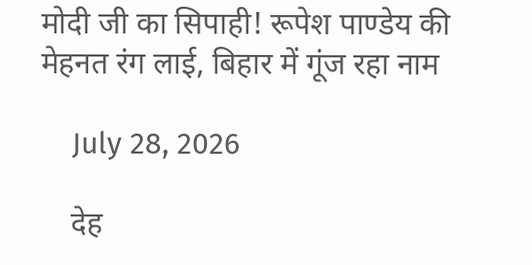मोदी जी का सिपाही! रूपेश पाण्डेय की मेहनत रंग लाई, बिहार में गूंज रहा नाम

    July 28, 2026

    देह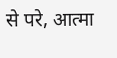से परे, आत्मा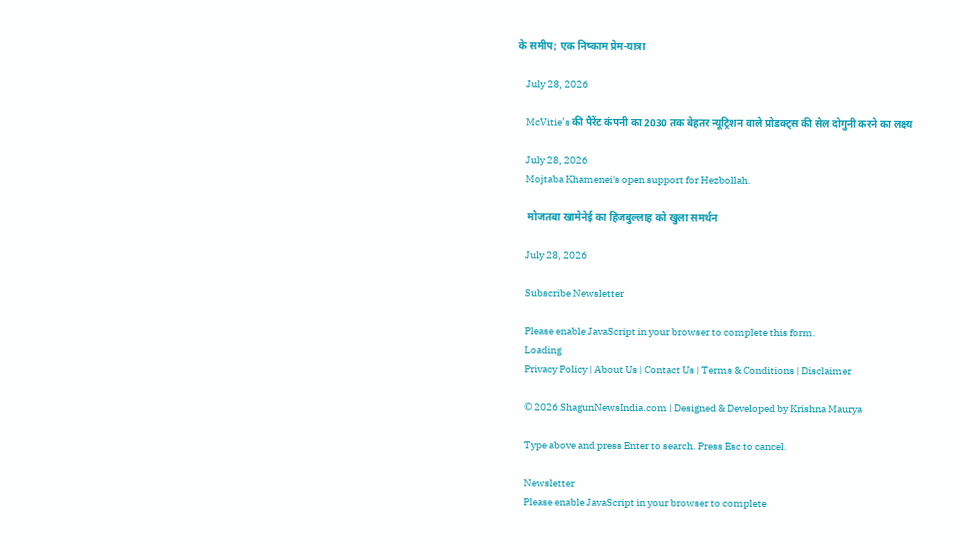के समीप; एक निष्काम प्रेम-यात्रा

    July 28, 2026

    McVitie’s की पैरेंट कंपनी का 2030 तक बेहतर न्यूट्रिशन वाले प्रोडक्ट्स की सेल दोगुनी करने का लक्ष्य

    July 28, 2026
    Mojtaba Khamenei's open support for Hezbollah.

    मोजतबा खामेनेई का हिजबुल्लाह को खुला समर्थन

    July 28, 2026

    Subscribe Newsletter

    Please enable JavaScript in your browser to complete this form.
    Loading
    Privacy Policy | About Us | Contact Us | Terms & Conditions | Disclaimer

    © 2026 ShagunNewsIndia.com | Designed & Developed by Krishna Maurya

    Type above and press Enter to search. Press Esc to cancel.

    Newsletter
    Please enable JavaScript in your browser to complete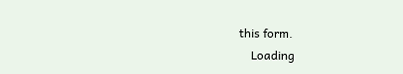this form.
    Loading